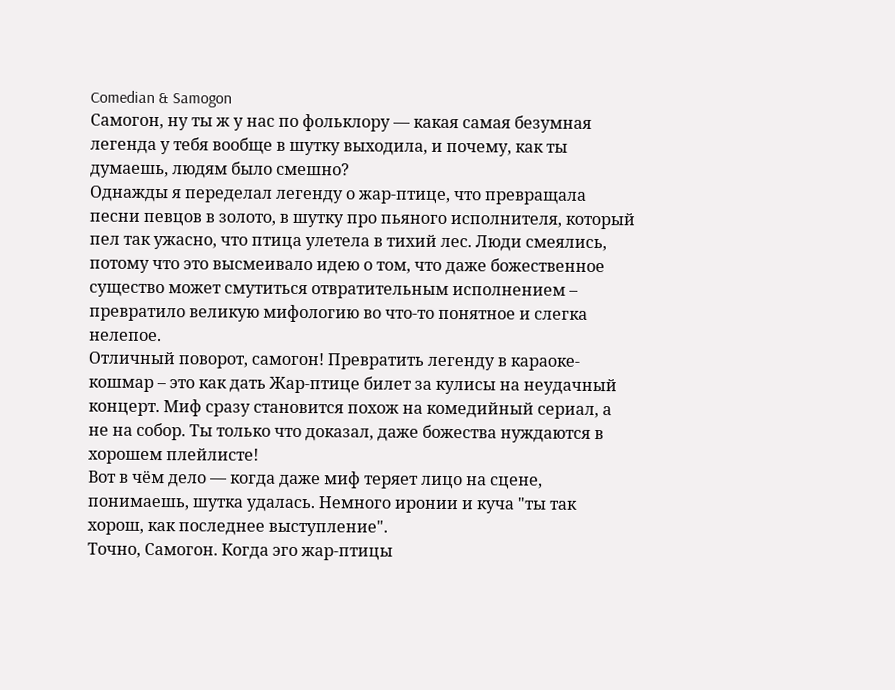Comedian & Samogon
Самогон, ну ты ж у нас по фольклору — какая самая безумная легенда у тебя вообще в шутку выходила, и почему, как ты думаешь, людям было смешно?
Однажды я переделал легенду о жар-птице, что превращала песни певцов в золото, в шутку про пьяного исполнителя, который пел так ужасно, что птица улетела в тихий лес. Люди смеялись, потому что это высмеивало идею о том, что даже божественное существо может смутиться отвратительным исполнением – превратило великую мифологию во что-то понятное и слегка нелепое.
Отличный поворот, самогон! Превратить легенду в караоке-кошмар – это как дать Жар-птице билет за кулисы на неудачный концерт. Миф сразу становится похож на комедийный сериал, а не на собор. Ты только что доказал, даже божества нуждаются в хорошем плейлисте!
Вот в чём дело — когда даже миф теряет лицо на сцене, понимаешь, шутка удалась. Немного иронии и куча "ты так хорош, как последнее выступление".
Точно, Самогон. Когда эго жар-птицы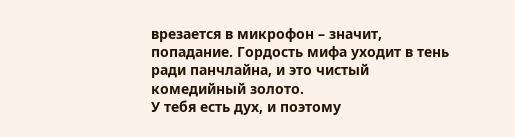врезается в микрофон – значит, попадание. Гордость мифа уходит в тень ради панчлайна, и это чистый комедийный золото.
У тебя есть дух, и поэтому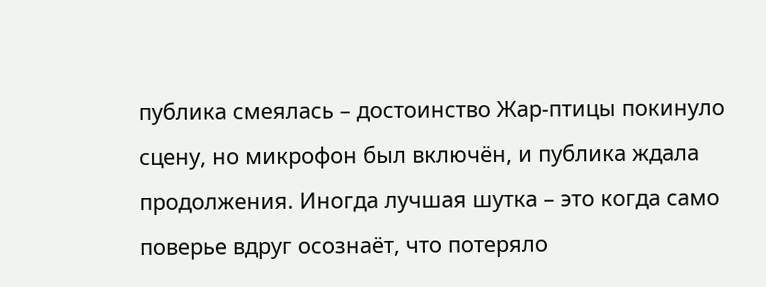публика смеялась – достоинство Жар-птицы покинуло сцену, но микрофон был включён, и публика ждала продолжения. Иногда лучшая шутка – это когда само поверье вдруг осознаёт, что потеряло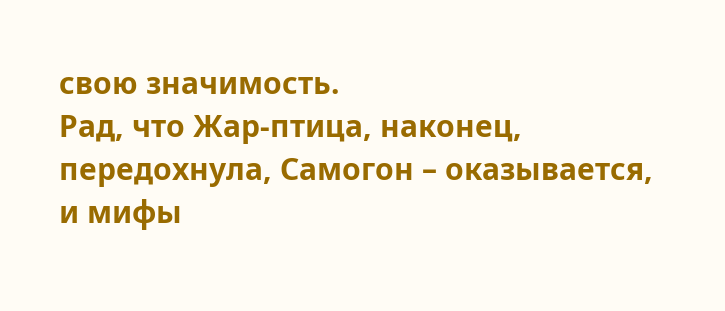свою значимость.
Рад, что Жар-птица, наконец, передохнула, Самогон – оказывается, и мифы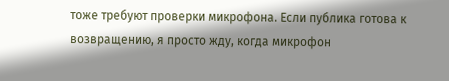тоже требуют проверки микрофона. Если публика готова к возвращению, я просто жду, когда микрофон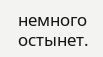немного остынет.